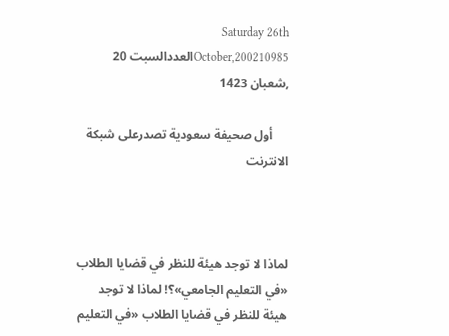Saturday 26th October,200210985العددالسبت 20 ,شعبان 1423

     أول صحيفة سعودية تصدرعلى شبكة الانترنت



لماذا لا توجد هيئة للنظر في قضايا الطلاب «في التعليم الجامعي»؟! لماذا لا توجد هيئة للنظر في قضايا الطلاب «في التعليم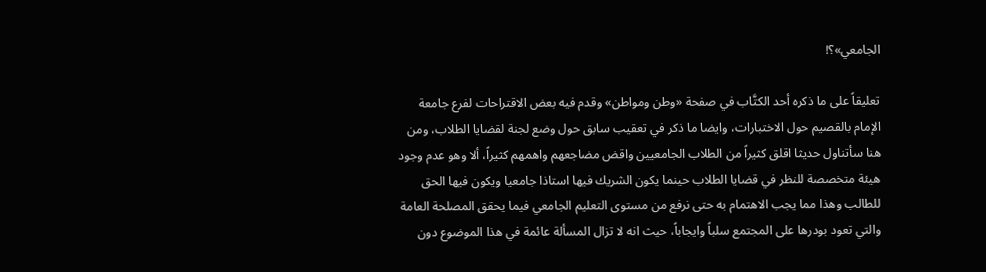الجامعي»؟!

تعليقاً على ما ذكره أحد الكتَّاب في صفحة «وطن ومواطن» وقدم فيه بعض الاقتراحات لفرع جامعة الإمام بالقصيم حول الاختبارات، وايضا ما ذكر في تعقيب سابق حول وضع لجنة لقضايا الطلاب، ومن هنا سأتناول حديثا اقلق كثيراً من الطلاب الجامعيين واقض مضاجعهم واهمهم كثيراً، ألا وهو عدم وجود هيئة متخصصة للنظر في قضايا الطلاب حينما يكون الشريك فيها استاذا جامعيا ويكون فيها الحق للطالب وهذا مما يجب الاهتمام به حتى نرفع من مستوى التعليم الجامعي فيما يحقق المصلحة العامة والتي تعود بودرها على المجتمع سلباً وايجاباً، حيث انه لا تزال المسألة عائمة في هذا الموضوع دون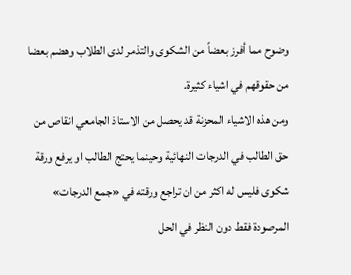وضوح مما أفرز بعضاً من الشكوى والتذمر لدى الطلاب وهضم بعضا من حقوقهم في اشياء كثيرة.
ومن هذه الاشياء المحزنة قد يحصل من الاستاذ الجامعي انقاص من حق الطالب في الدرجات النهائية وحينما يحتج الطالب او يرفع ورقة شكوى فليس له اكثر من ان تراجع ورقته في «جمع الدرجات» المرصودة فقط دون النظر في الحل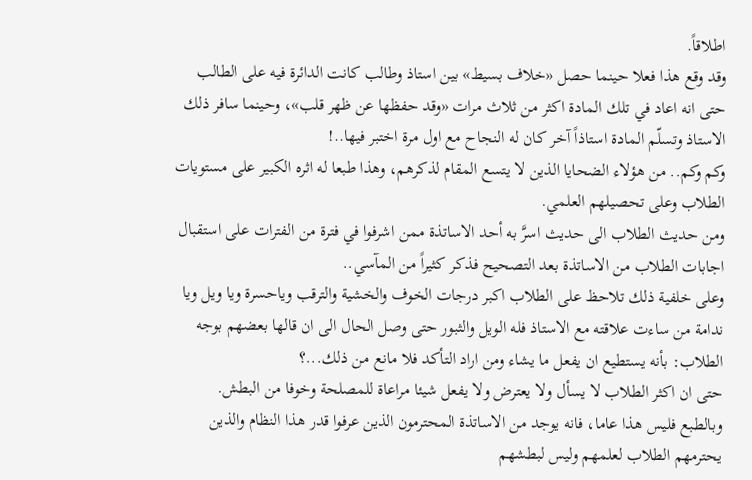اطلاقاً.
وقد وقع هذا فعلا حينما حصل «خلاف بسيط» بين استاذ وطالب كانت الدائرة فيه على الطالب حتى انه اعاد في تلك المادة اكثر من ثلاث مرات «وقد حفظها عن ظهر قلب»، وحينما سافر ذلك الاستاذ وتسلّم المادة استاذاً آخر كان له النجاح مع اول مرة اختبر فيها..!
وكم وكم.. من هؤلاء الضحايا الذين لا يتسع المقام لذكرهم، وهذا طبعا له اثره الكبير على مستويات الطلاب وعلى تحصيلهم العلمي.
ومن حديث الطلاب الى حديث اسرَّ به أحد الاساتذة ممن اشرفوا في فترة من الفترات على استقبال اجابات الطلاب من الاساتذة بعد التصحيح فذكر كثيراً من المآسي..
وعلى خلفية ذلك تلاحظ على الطلاب اكبر درجات الخوف والخشية والترقب وياحسرة ويا ويل ويا ندامة من ساءت علاقته مع الاستاذ فله الويل والثبور حتى وصل الحال الى ان قالها بعضهم بوجه الطلاب: بأنه يستطيع ان يفعل ما يشاء ومن اراد التأكد فلا مانع من ذلك...؟
حتى ان اكثر الطلاب لا يسأل ولا يعترض ولا يفعل شيئا مراعاة للمصلحة وخوفا من البطش.
وبالطبع فليس هذا عاما، فانه يوجد من الاساتذة المحترمون الذين عرفوا قدر هذا النظام والذين يحترمهم الطلاب لعلمهم وليس لبطشهم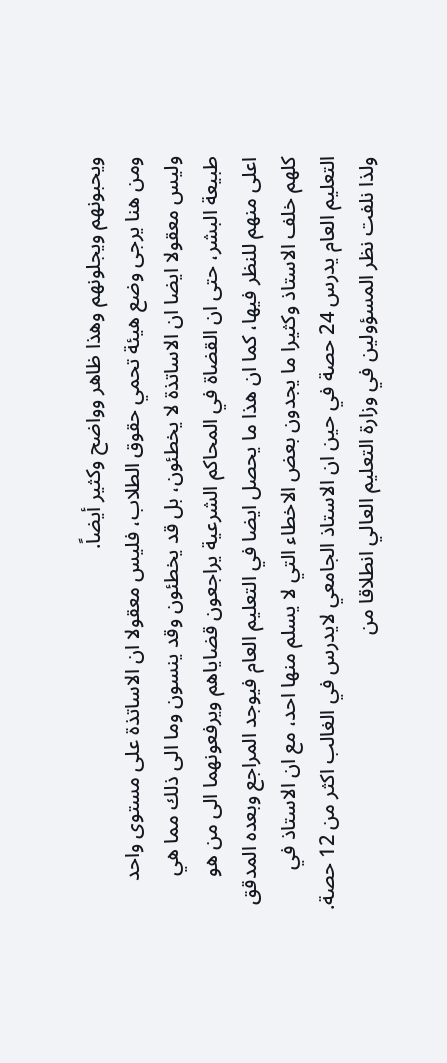ويحبونهم ويجلونهم وهذا ظاهر وواضح وكثير أيضاً.
ومن هنا يرجى وضع هيئة تحمي حقوق الطلاب، فليس معقولا ان الاساتذة على مستوى واحد وليس معقولا ايضا ان الاساتذة لا يخطئون، بل قد يخطئون وقد ينسون وما الى ذلك مما هي طبيعة البشر، حتى ان القضاة في المحاكم الشرعية يراجعون قضاياهم ويرفعونهما الى من هو اعلى منهم للنظر فيها، كما ان هذا ما يحصل ايضا في التعليم العام فيوجد المراجع وبعده المدقق كلهم خلف الاستاذ وكثيرا ما يجدون بعض الاخطاء التي لا يسلم منها احد، مع ان الاستاذ في التعليم العام يدرس 24 حصة في حين ان الاستاذ الجامعي لايدرس في الغالب اكثر من 12 حصة.
ولذا نلفت نظر المسؤولين في وزارة التعليم العالي انطلاقا من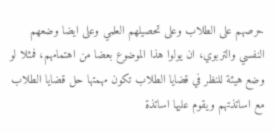حرصهم على الطلاب وعلى تحصيلهم العلمي وعلى ايضا وضعهم النفسي والتربوي، ان يولوا هذا الموضوع بعضا من اهتمامهم، فمثلا لو وضع هيئة للنظر في قضايا الطلاب تكون مهمتها حل قضايا الطلاب مع اساتذتهم ويقوم عليها اساتذة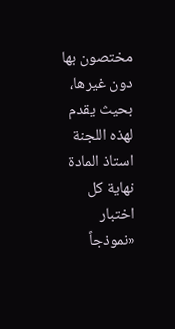مختصون بها دون غيرها، بحيث يقدم لهذه اللجنة استاذ المادة نهاية كل اختبار «نموذجاً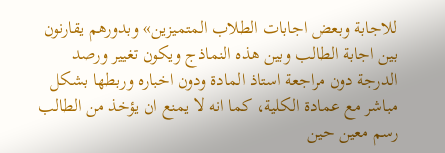للاجابة وبعض اجابات الطلاب المتميزين» وبدورهم يقارنون بين اجابة الطالب وبين هذه النماذج ويكون تغيير ورصد الدرجة دون مراجعة استاذ المادة ودون اخباره وربطها بشكل مباشر مع عمادة الكلية، كما انه لا يمنع ان يؤخذ من الطالب رسم معين حين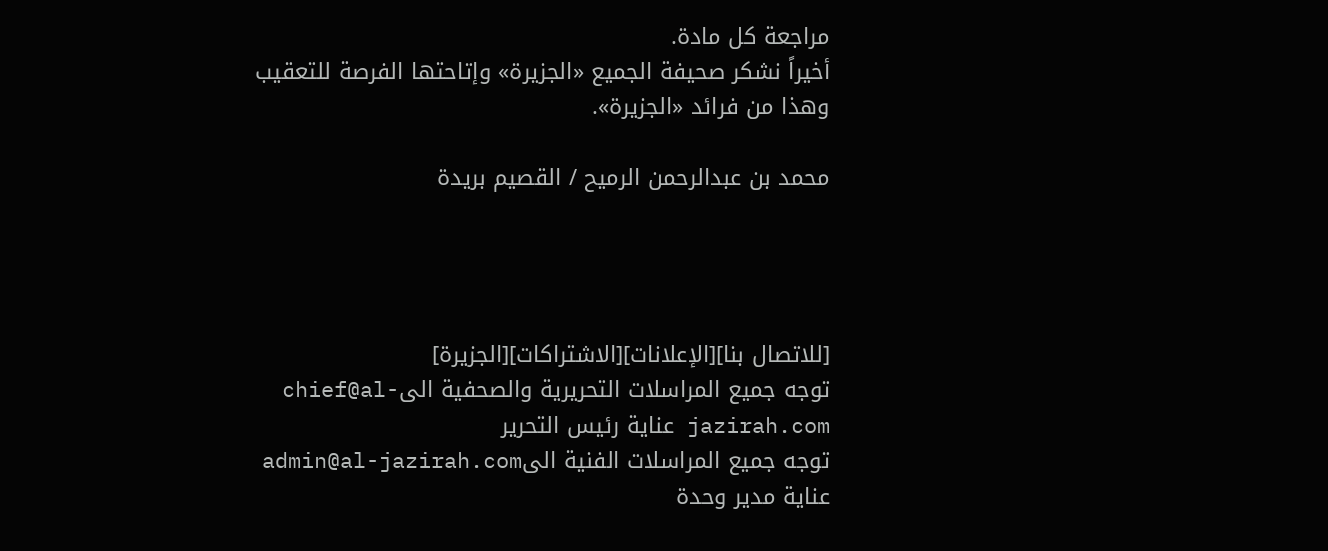مراجعة كل مادة.
أخيراً نشكر صحيفة الجميع «الجزيرة» وإتاحتها الفرصة للتعقيب وهذا من فرائد «الجزيرة».

محمد بن عبدالرحمن الرميح / القصيم بريدة




[للاتصال بنا][الإعلانات][الاشتراكات][الجزيرة]
توجه جميع المراسلات التحريرية والصحفية الىchief@al-jazirah.com عناية رئيس التحرير
توجه جميع المراسلات الفنية الىadmin@al-jazirah.com عناية مدير وحدة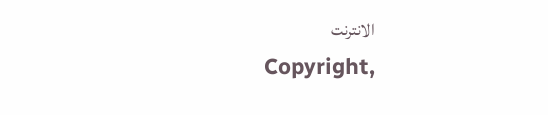الانترنت
Copyright,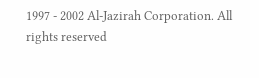1997 - 2002 Al-Jazirah Corporation. All rights reserved